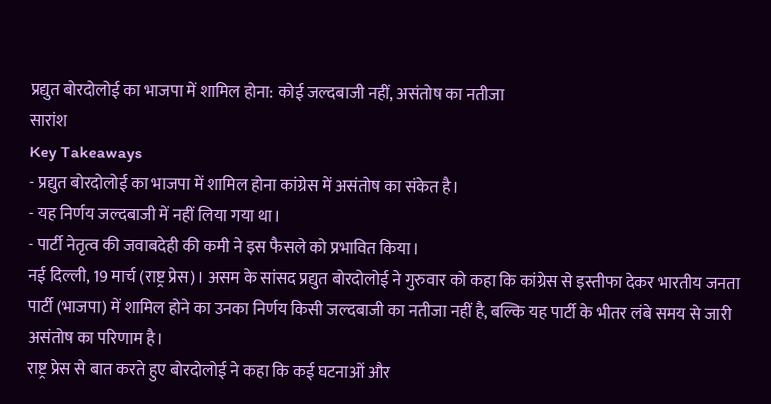प्रद्युत बोरदोलोई का भाजपा में शामिल होना: कोई जल्दबाजी नहीं, असंतोष का नतीजा
सारांश
Key Takeaways
- प्रद्युत बोरदोलोई का भाजपा में शामिल होना कांग्रेस में असंतोष का संकेत है।
- यह निर्णय जल्दबाजी में नहीं लिया गया था।
- पार्टी नेतृत्व की जवाबदेही की कमी ने इस फैसले को प्रभावित किया।
नई दिल्ली, 19 मार्च (राष्ट्र प्रेस)। असम के सांसद प्रद्युत बोरदोलोई ने गुरुवार को कहा कि कांग्रेस से इस्तीफा देकर भारतीय जनता पार्टी (भाजपा) में शामिल होने का उनका निर्णय किसी जल्दबाजी का नतीजा नहीं है, बल्कि यह पार्टी के भीतर लंबे समय से जारी असंतोष का परिणाम है।
राष्ट्र प्रेस से बात करते हुए बोरदोलोई ने कहा कि कई घटनाओं और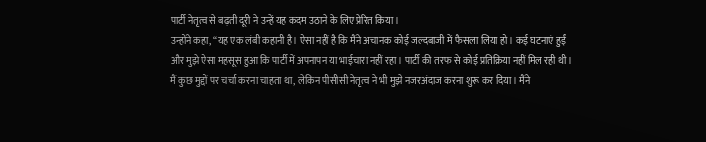पार्टी नेतृत्व से बढ़ती दूरी ने उन्हें यह कदम उठाने के लिए प्रेरित किया।
उन्होंने कहा, “यह एक लंबी कहानी है। ऐसा नहीं है कि मैंने अचानक कोई जल्दबाजी में फैसला लिया हो। कई घटनाएं हुईं और मुझे ऐसा महसूस हुआ कि पार्टी में अपनापन या भाईचारा नहीं रहा। पार्टी की तरफ से कोई प्रतिक्रिया नहीं मिल रही थी। मैं कुछ मुद्दों पर चर्चा करना चाहता था, लेकिन पीसीसी नेतृत्व ने भी मुझे नजरअंदाज करना शुरू कर दिया। मैंने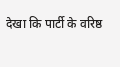देखा कि पार्टी के वरिष्ठ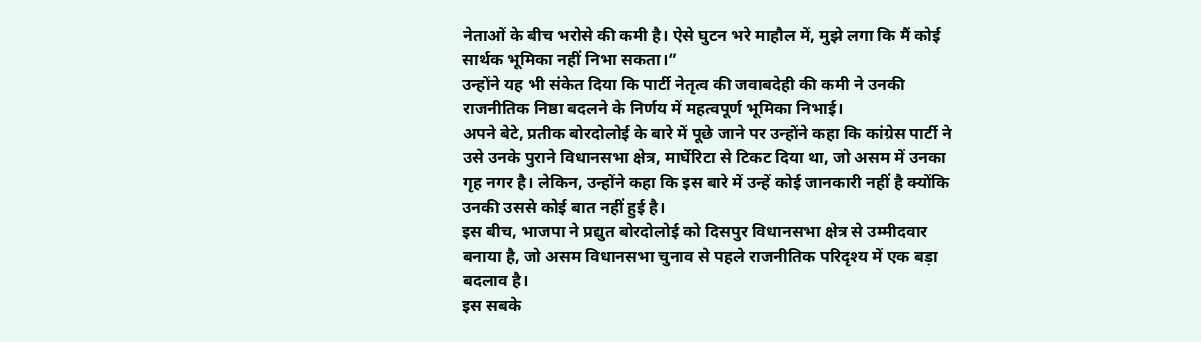नेताओं के बीच भरोसे की कमी है। ऐसे घुटन भरे माहौल में, मुझे लगा कि मैं कोई सार्थक भूमिका नहीं निभा सकता।”
उन्होंने यह भी संकेत दिया कि पार्टी नेतृत्व की जवाबदेही की कमी ने उनकी राजनीतिक निष्ठा बदलने के निर्णय में महत्वपूर्ण भूमिका निभाई।
अपने बेटे, प्रतीक बोरदोलोई के बारे में पूछे जाने पर उन्होंने कहा कि कांग्रेस पार्टी ने उसे उनके पुराने विधानसभा क्षेत्र, मार्घेरिटा से टिकट दिया था, जो असम में उनका गृह नगर है। लेकिन, उन्होंने कहा कि इस बारे में उन्हें कोई जानकारी नहीं है क्योंकि उनकी उससे कोई बात नहीं हुई है।
इस बीच, भाजपा ने प्रद्युत बोरदोलोई को दिसपुर विधानसभा क्षेत्र से उम्मीदवार बनाया है, जो असम विधानसभा चुनाव से पहले राजनीतिक परिदृश्य में एक बड़ा बदलाव है।
इस सबके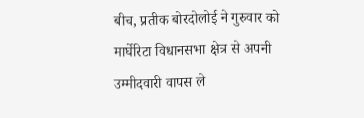बीच, प्रतीक बोरदोलोई ने गुरुवार को मार्घेरिटा विधानसभा क्षेत्र से अपनी उम्मीदवारी वापस ले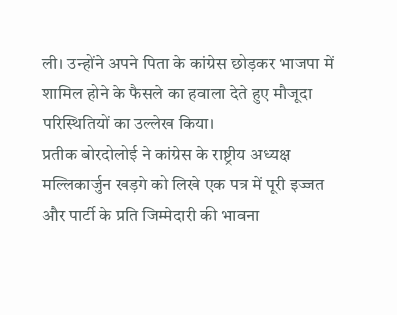ली। उन्होंने अपने पिता के कांग्रेस छोड़कर भाजपा में शामिल होने के फैसले का हवाला देते हुए मौजूदा परिस्थितियों का उल्लेख किया।
प्रतीक बोरदोलोई ने कांग्रेस के राष्ट्रीय अध्यक्ष मल्लिकार्जुन खड़गे को लिखे एक पत्र में पूरी इज्जत और पार्टी के प्रति जिम्मेदारी की भावना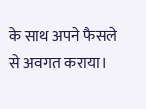के साथ अपने फैसले से अवगत कराया।